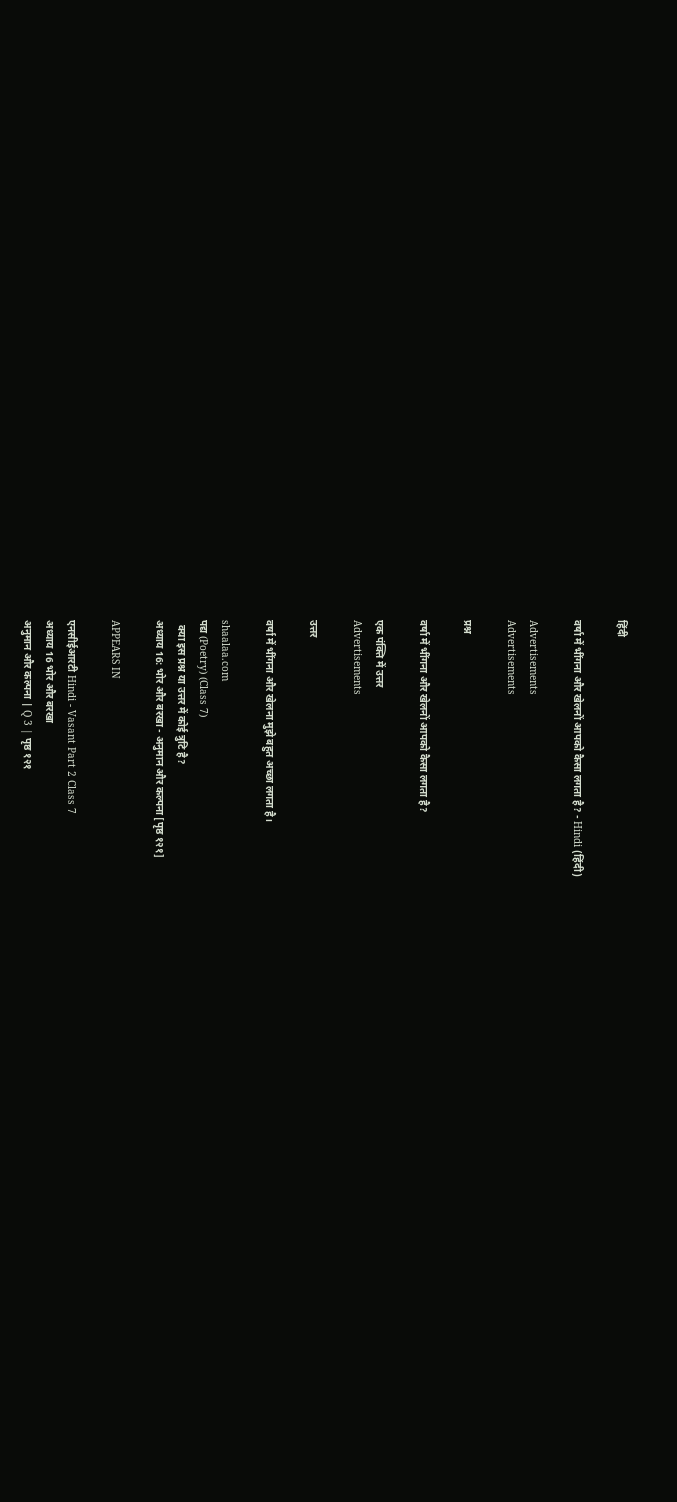हिंदी

वर्षा में भींगना और खेलनों आपको कैसा लगता है? - Hindi (हिंदी)

Advertisements
Advertisements

प्रश्न

वर्षा में भींगना और खेलनों आपको कैसा लगता है?

एक पंक्ति में उत्तर
Advertisements

उत्तर

वर्षा में भींगना और खेलना मुझे बहुत अच्छा लगता है।

shaalaa.com
पद्य (Poetry) (Class 7)
  क्या इस प्रश्न या उत्तर में कोई त्रुटि है?
अध्याय 16: भोर और बरखा - अनुमान और कल्पना [पृष्ठ १२१]

APPEARS IN

एनसीईआरटी Hindi - Vasant Part 2 Class 7
अध्याय 16 भोर और बरखा
अनुमान और कल्पना | Q 3 | पृष्ठ १२१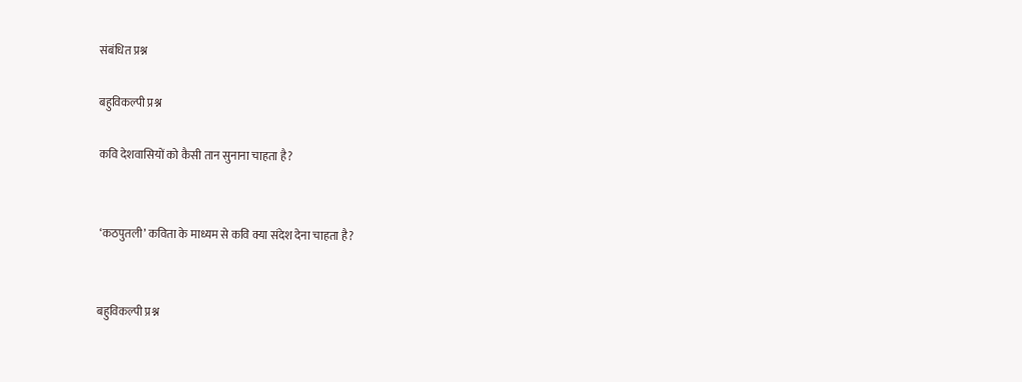संबंधित प्रश्न

बहुविकल्पी प्रश्न

कवि देशवासियों को कैसी तान सुनाना चाहता है?


 ‘कठपुतली’ कविता के माध्यम से कवि क्या संदेश देना चाहता है?


बहुविकल्पी प्रश्न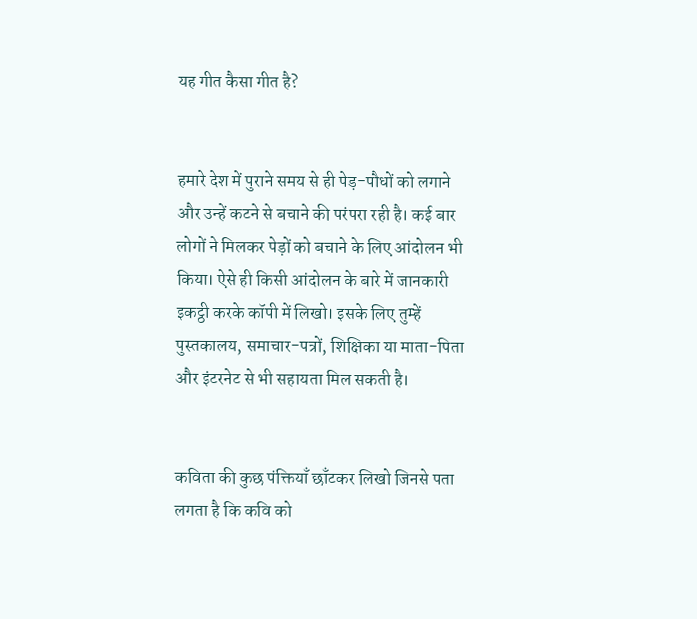यह गीत कैसा गीत है?


हमारे देश में पुराने समय से ही पेड़-पौधों को लगाने और उन्हें कटने से बचाने की परंपरा रही है। कई बार लोगों ने मिलकर पेड़ों को बचाने के लिए आंदोलन भी किया। ऐसे ही किसी आंदोलन के बारे में जानकारी इकट्ठी करके कॉपी में लिखो। इसके लिए तुम्हें पुस्तकालय, समाचार-पत्रों, शिक्षिका या माता-पिता और इंटरनेट से भी सहायता मिल सकती है।


कविता की कुछ पंक्तियाँ छाँटकर लिखो जिनसे पता लगता है कि कवि को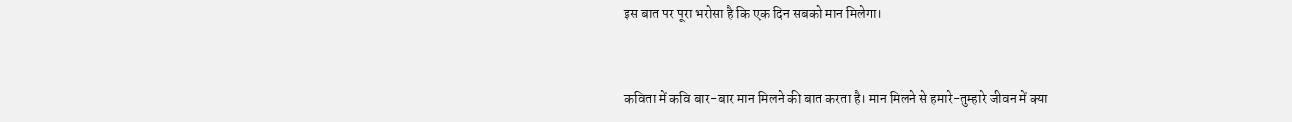इस बात पर पूरा भरोसा है कि एक दिन सबको मान मिलेगा।


कविता में कवि बार-बार मान मिलने की बात करता है। मान मिलने से हमारे-तुम्हारे जीवन में क्या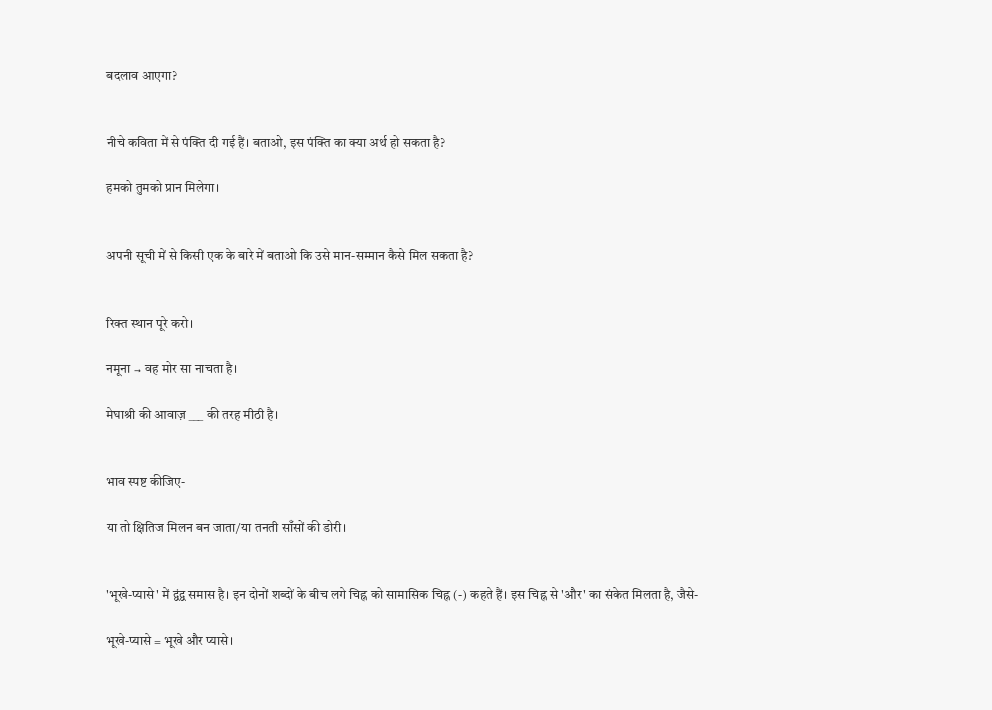बदलाव आएगा?


नीचे कविता में से पंक्ति दी गई हैं। बताओ, इस पंक्ति का क्या अर्थ हो सकता है?

हमको तुमको प्रान मिलेगा।


अपनी सूची में से किसी एक के बारे में बताओ कि उसे मान-सम्मान कैसे मिल सकता है?


रिक्त स्थान पूरे करो।

नमूना → वह मोर सा नाचता है।

मेघाश्री की आवाज़ ___ की तरह मीठी है।


भाव स्पष्ट कीजिए-

या तो क्षितिज मिलन बन जाता/या तनती साँसों की डोरी।


'भूखे-प्यासे' में द्वंद्व समास है। इन दोनों शब्दों के बीच लगे चिह्न को सामासिक चिह्न (-) कहते हैं। इस चिह्न से 'और' का संकेत मिलता है, जैसे-

भूखे-प्यासे = भूखे और प्यासे।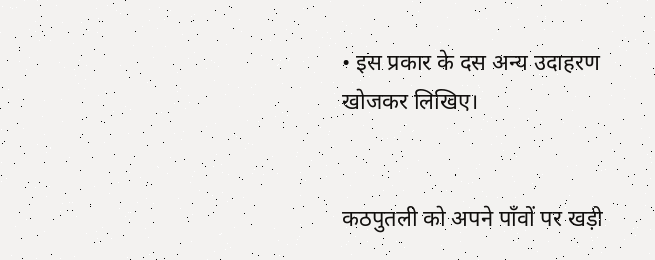• इस प्रकार के दस अन्य उदाहरण खोजकर लिखिए।


कठपुतली को अपने पाँवों पर खड़ी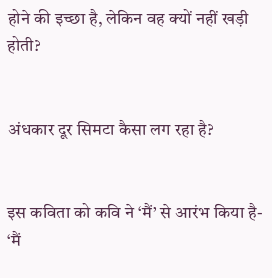होने की इच्छा है, लेकिन वह क्यों नहीं खड़ी होती?


अंधकार दूर सिमटा कैसा लग रहा है?


इस कविता को कवि ने ‘मैं’ से आरंभ किया है- ‘मैं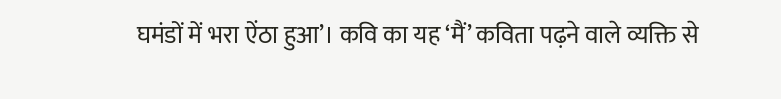घमंडों में भरा ऐंठा हुआ’। कवि का यह ‘मैं’ कविता पढ़ने वाले व्यक्ति से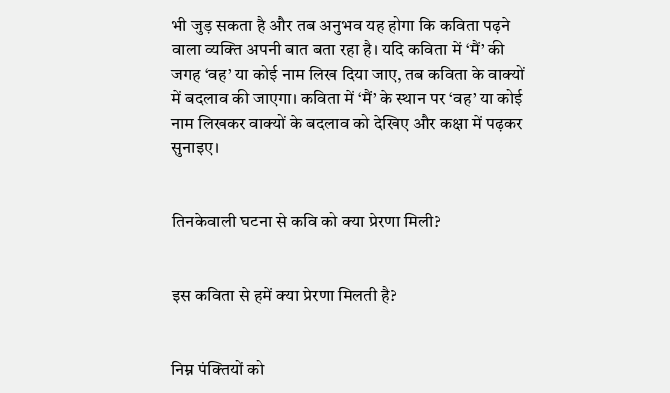भी जुड़ सकता है और तब अनुभव यह होगा कि कविता पढ़ने वाला व्यक्ति अपनी बात बता रहा है। यदि कविता में ‘मैं’ की जगह ‘वह’ या कोई नाम लिख दिया जाए, तब कविता के वाक्यों में बदलाव की जाएगा। कविता में ‘मैं’ के स्थान पर ‘वह’ या कोई नाम लिखकर वाक्यों के बदलाव को देखिए और कक्षा में पढ़कर सुनाइए।


तिनकेवाली घटना से कवि को क्या प्रेरणा मिली?


इस कविता से हमें क्या प्रेरणा मिलती है?


निम्न पंक्तियों को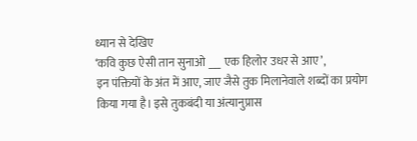ध्यान से देखिए
‘कवि कुछ ऐसी तान सुनाओ ___ एक हिलोर उधर से आए’,
इन पंक्तियों के अंत में आए, जाए जैसे तुक मिलानेवाले शब्दों का प्रयोग किया गया है। इसे तुकबंदी या अंत्यानुप्रास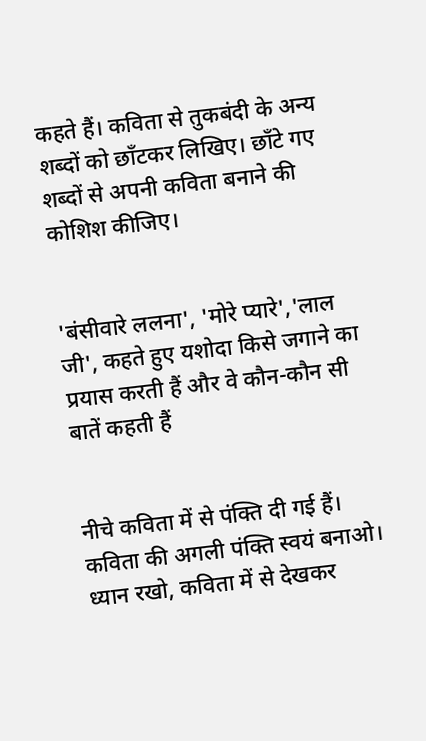कहते हैं। कविता से तुकबंदी के अन्य शब्दों को छाँटकर लिखिए। छाँटे गए शब्दों से अपनी कविता बनाने की कोशिश कीजिए।


'बंसीवारे ललना', 'मोरे प्यारे','लाल जी', कहते हुए यशोदा किसे जगाने का प्रयास करती हैं और वे कौन-कौन सी बातें कहती हैं


नीचे कविता में से पंक्ति दी गई हैं। कविता की अगली पंक्ति स्वयं बनाओ। ध्यान रखो, कविता में से देखकर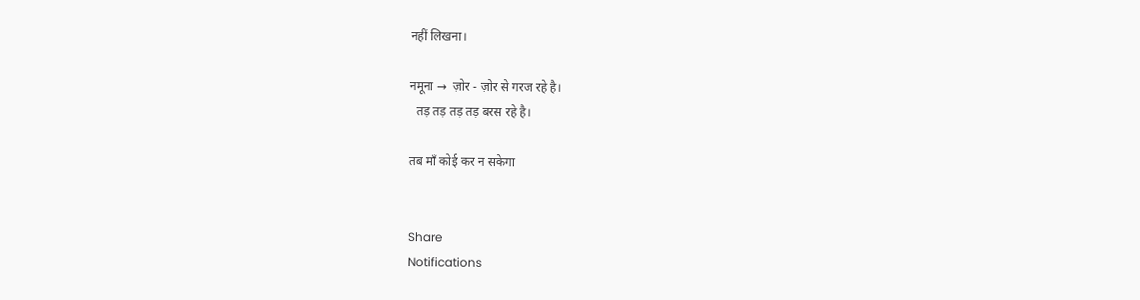नहीं लिखना।

नमूना →  ज़ोर - ज़ोर से गरज रहे है।
  तड़ तड़ तड़ तड़ बरस रहे है।

तब माँ कोई कर न सकेगा


Share
Notifications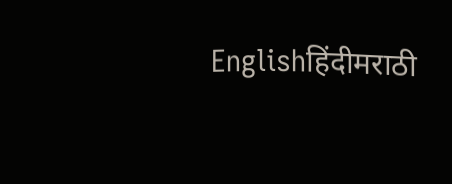Englishहिंदीमराठी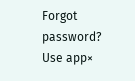Forgot password?
Use app×